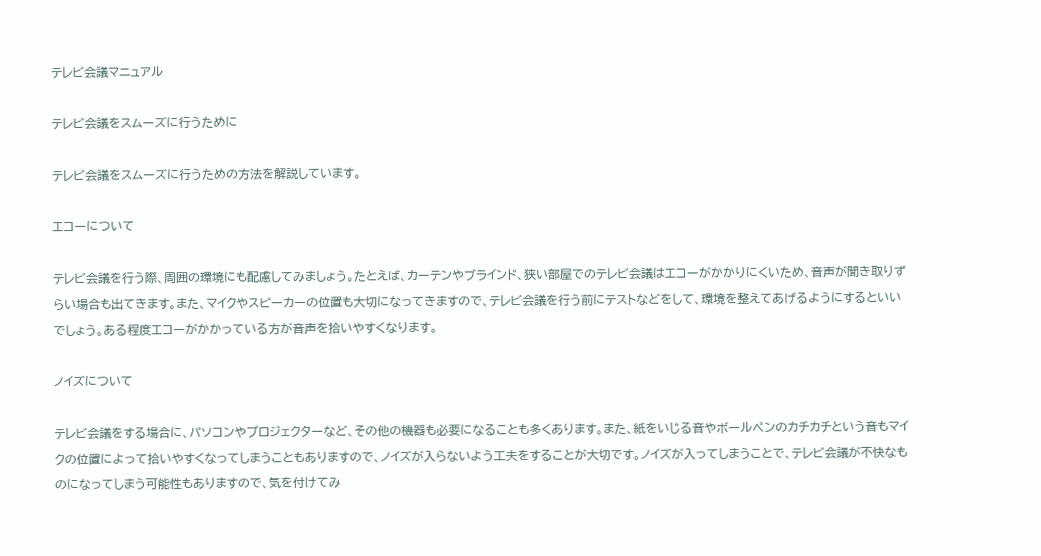テレビ会議マニュアル

テレビ会議をスムーズに行うために

テレビ会議をスムーズに行うための方法を解説しています。

エコーについて

テレビ会議を行う際、周囲の環境にも配慮してみましょう。たとえば、カーテンやブラインド、狭い部屋でのテレビ会議はエコーがかかりにくいため、音声が聞き取りずらい場合も出てきます。また、マイクやスピーカーの位置も大切になってきますので、テレビ会議を行う前にテストなどをして、環境を整えてあげるようにするといいでしょう。ある程度エコーがかかっている方が音声を拾いやすくなります。

ノイズについて

テレビ会議をする場合に、パソコンやプロジェクターなど、その他の機器も必要になることも多くあります。また、紙をいじる音やボールペンのカチカチという音もマイクの位置によって拾いやすくなってしまうこともありますので、ノイズが入らないよう工夫をすることが大切です。ノイズが入ってしまうことで、テレビ会議が不快なものになってしまう可能性もありますので、気を付けてみ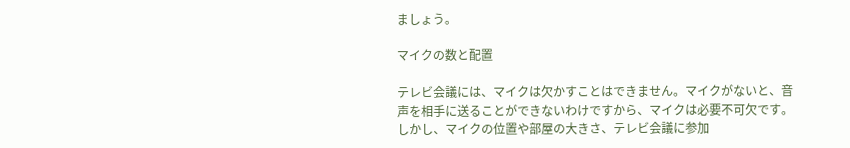ましょう。

マイクの数と配置

テレビ会議には、マイクは欠かすことはできません。マイクがないと、音声を相手に送ることができないわけですから、マイクは必要不可欠です。しかし、マイクの位置や部屋の大きさ、テレビ会議に参加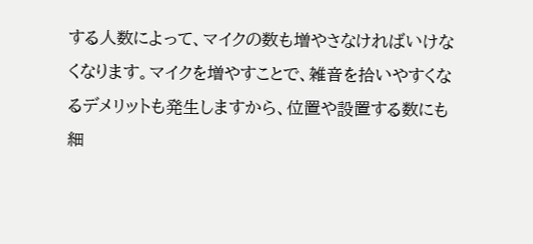する人数によって、マイクの数も増やさなければいけなくなります。マイクを増やすことで、雑音を拾いやすくなるデメリットも発生しますから、位置や設置する数にも細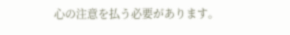心の注意を払う必要があります。